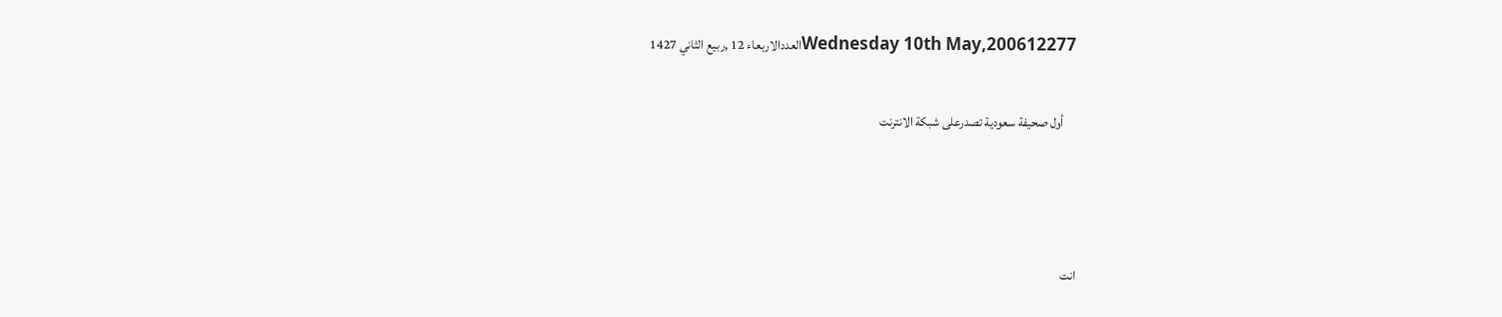Wednesday 10th May,200612277العددالاربعاء 12 ,ربيع الثاني 1427

     أول صحيفة سعودية تصدرعلى شبكة الانترنت



انت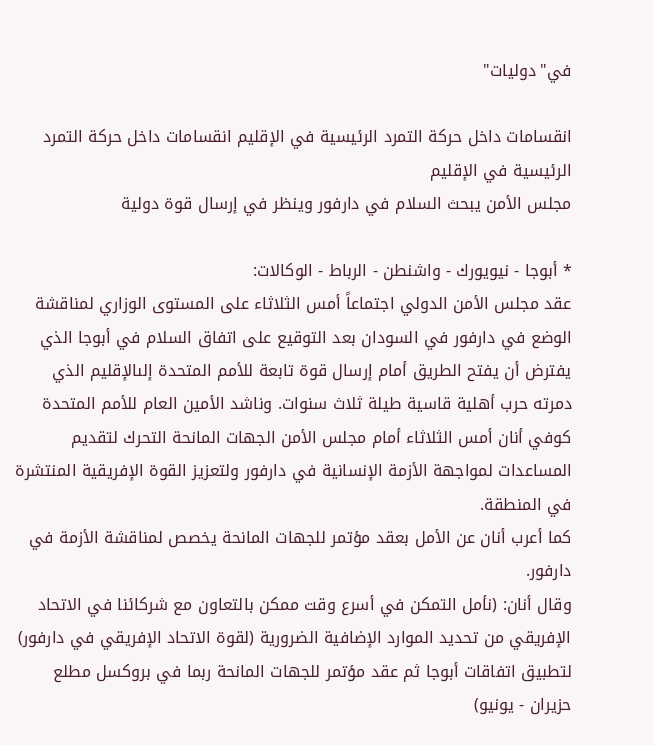في"دوليات"

انقسامات داخل حركة التمرد الرئيسية في الإقليم انقسامات داخل حركة التمرد الرئيسية في الإقليم
مجلس الأمن يبحث السلام في دارفور وينظر في إرسال قوة دولية

* أبوجا - نيويورك - واشنطن - الرباط - الوكالات:
عقد مجلس الأمن الدولي اجتماعاً أمس الثلاثاء على المستوى الوزاري لمناقشة الوضع في دارفور في السودان بعد التوقيع على اتفاق السلام في أبوجا الذي يفترض أن يفتح الطريق أمام إرسال قوة تابعة للأمم المتحدة إلىالإقليم الذي دمرته حرب أهلية قاسية طيلة ثلاث سنوات. وناشد الأمين العام للأمم المتحدة كوفي أنان أمس الثلاثاء أمام مجلس الأمن الجهات المانحة التحرك لتقديم المساعدات لمواجهة الأزمة الإنسانية في دارفور ولتعزيز القوة الإفريقية المنتشرة في المنطقة.
كما أعرب أنان عن الأمل بعقد مؤتمر للجهات المانحة يخصص لمناقشة الأزمة في دارفور.
وقال أنان: (نأمل التمكن في أسرع وقت ممكن بالتعاون مع شركائنا في الاتحاد الإفريقي من تحديد الموارد الإضافية الضرورية (لقوة الاتحاد الإفريقي في دارفور) لتطبيق اتفاقات أبوجا ثم عقد مؤتمر للجهات المانحة ربما في بروكسل مطلع حزيران - يونيو)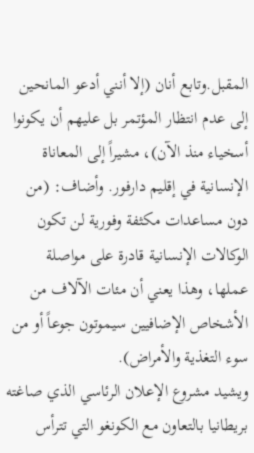المقبل.وتابع أنان (إلا أنني أدعو المانحين إلى عدم انتظار المؤتمر بل عليهم أن يكونوا أسخياء منذ الآن)، مشيراً إلى المعاناة الإنسانية في إقليم دارفور. وأضاف: (من دون مساعدات مكثفة وفورية لن تكون الوكالات الإنسانية قادرة على مواصلة عملها، وهذا يعني أن مئات الآلاف من الأشخاص الإضافيين سيموتون جوعاً أو من سوء التغذية والأمراض).
ويشيد مشروع الإعلان الرئاسي الذي صاغته بريطانيا بالتعاون مع الكونغو التي تترأس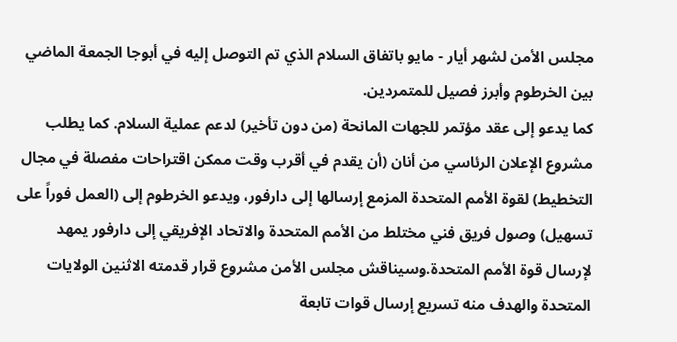مجلس الأمن لشهر أيار - مايو باتفاق السلام الذي تم التوصل إليه في أبوجا الجمعة الماضي بين الخرطوم وأبرز فصيل للمتمردين.
كما يدعو إلى عقد مؤتمر للجهات المانحة (من دون تأخير) لدعم عملية السلام. كما يطلب مشروع الإعلان الرئاسي من أنان (أن يقدم في أقرب وقت ممكن اقتراحات مفصلة في مجال التخطيط) لقوة الأمم المتحدة المزمع إرسالها إلى دارفور، ويدعو الخرطوم إلى (العمل فوراً على تسهيل) وصول فريق فني مختلط من الأمم المتحدة والاتحاد الإفريقي إلى دارفور يمهد لإرسال قوة الأمم المتحدة.وسيناقش مجلس الأمن مشروع قرار قدمته الاثنين الولايات المتحدة والهدف منه تسريع إرسال قوات تابعة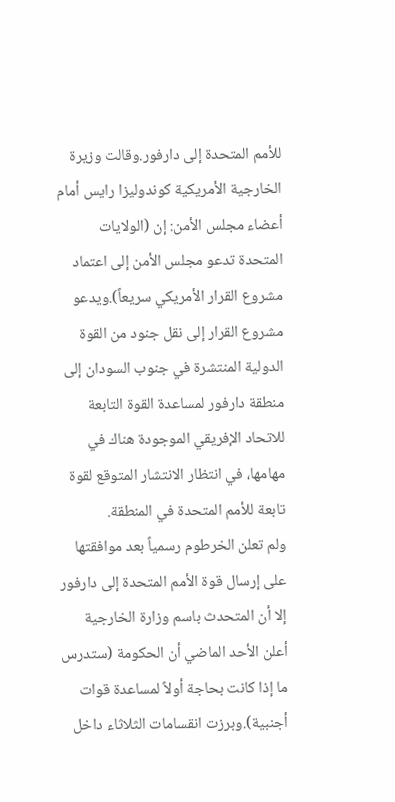للأمم المتحدة إلى دارفور.وقالت وزيرة الخارجية الأمريكية كوندوليزا رايس أمام أعضاء مجلس الأمن: إن (الولايات المتحدة تدعو مجلس الأمن إلى اعتماد مشروع القرار الأمريكي سريعاً).ويدعو مشروع القرار إلى نقل جنود من القوة الدولية المنتشرة في جنوب السودان إلى منطقة دارفور لمساعدة القوة التابعة للاتحاد الإفريقي الموجودة هناك في مهامها، في انتظار الانتشار المتوقع لقوة تابعة للأمم المتحدة في المنطقة.
ولم تعلن الخرطوم رسمياً بعد موافقتها على إرسال قوة الأمم المتحدة إلى دارفور إلا أن المتحدث باسم وزارة الخارجية أعلن الأحد الماضي أن الحكومة (ستدرس ما إذا كانت بحاجة أولاً لمساعدة قوات أجنبية).وبرزت انقسامات الثلاثاء داخل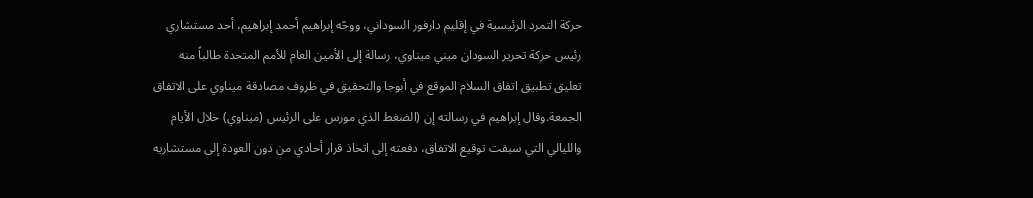حركة التمرد الرئيسية في إقليم دارفور السوداني، ووجّه إبراهيم أحمد إبراهيم، أحد مستشاري رئيس حركة تحرير السودان ميني ميناوي، رسالة إلى الأمين العام للأمم المتحدة طالباً منه تعليق تطبيق اتفاق السلام الموقع في أبوجا والتحقيق في ظروف مصادقة ميناوي على الاتفاق الجمعة.وقال إبراهيم في رسالته إن (الضغط الذي مورس على الرئيس (ميناوي) خلال الأيام والليالي التي سبقت توقيع الاتفاق، دفعته إلى اتخاذ قرار أحادي من دون العودة إلى مستشاريه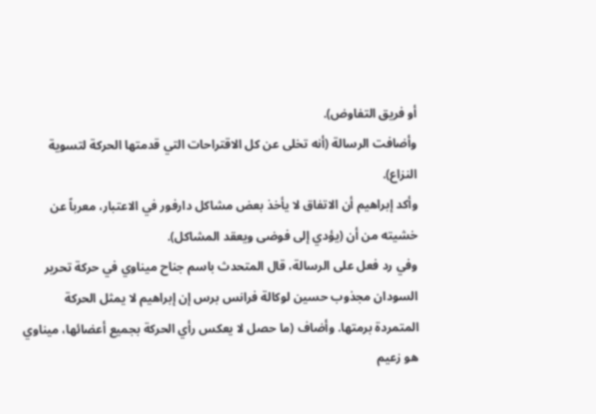أو فريق التفاوض).
وأضافت الرسالة (أنه تخلى عن كل الاقتراحات التي قدمتها الحركة لتسوية النزاع).
وأكد إبراهيم أن الاتفاق لا يأخذ بعض مشاكل دارفور في الاعتبار، معرباً عن خشيته من أن (يؤدي إلى فوضى ويعقد المشاكل).
وفي رد فعل على الرسالة، قال المتحدث باسم جناح ميناوي في حركة تحرير السودان مجذوب حسين لوكالة فرانس برس إن إبراهيم لا يمثل الحركة المتمردة برمتها. وأضاف (ما حصل لا يعكس رأي الحركة بجميع أعضائها، ميناوي هو زعيم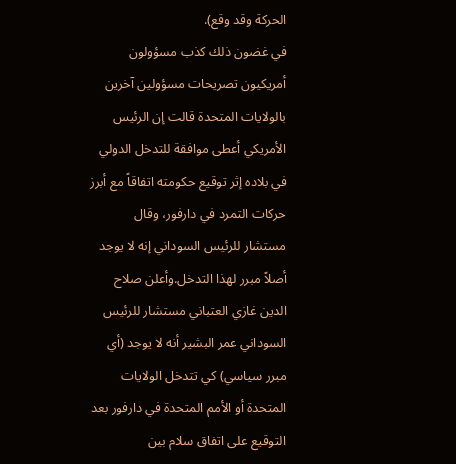الحركة وقد وقع).
في غضون ذلك كذب مسؤولون أمريكيون تصريحات مسؤولين آخرين بالولايات المتحدة قالت إن الرئيس الأمريكي أعطى موافقة للتدخل الدولي في بلاده إثر توقيع حكومته اتفاقاً مع أبرز حركات التمرد في دارفور، وقال مستشار للرئيس السوداني إنه لا يوجد أصلاً مبرر لهذا التدخل.وأعلن صلاح الدين غازي العتباني مستشار للرئيس السوداني عمر البشير أنه لا يوجد (أي مبرر سياسي) كي تتدخل الولايات المتحدة أو الأمم المتحدة في دارفور بعد التوقيع على اتفاق سلام بين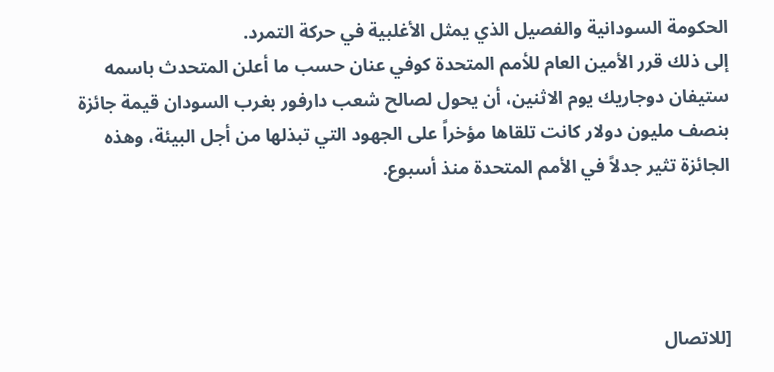الحكومة السودانية والفصيل الذي يمثل الأغلبية في حركة التمرد.
إلى ذلك قرر الأمين العام للأمم المتحدة كوفي عنان حسب ما أعلن المتحدث باسمه ستيفان دوجاريك يوم الاثنين، أن يحول لصالح شعب دارفور بغرب السودان قيمة جائزة بنصف مليون دولار كانت تلقاها مؤخراً على الجهود التي تبذلها من أجل البيئة، وهذه الجائزة تثير جدلاً في الأمم المتحدة منذ أسبوع.




[للاتصال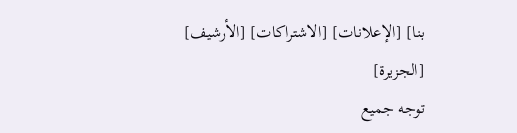بنا] [الإعلانات] [الاشتراكات] [الأرشيف] [الجزيرة]
توجه جميع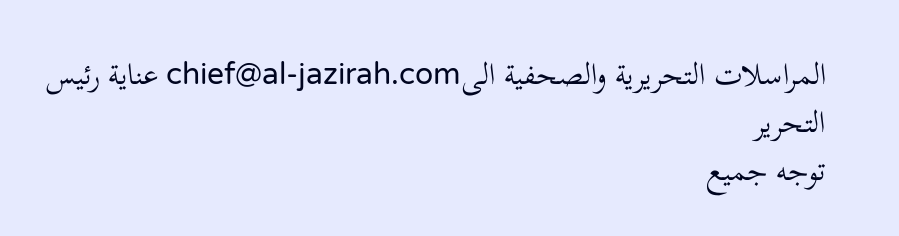المراسلات التحريرية والصحفية الىchief@al-jazirah.com عناية رئيس التحرير
توجه جميع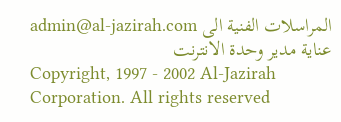المراسلات الفنية الى admin@al-jazirah.com عناية مدير وحدة الانترنت
Copyright, 1997 - 2002 Al-Jazirah Corporation. All rights reserved